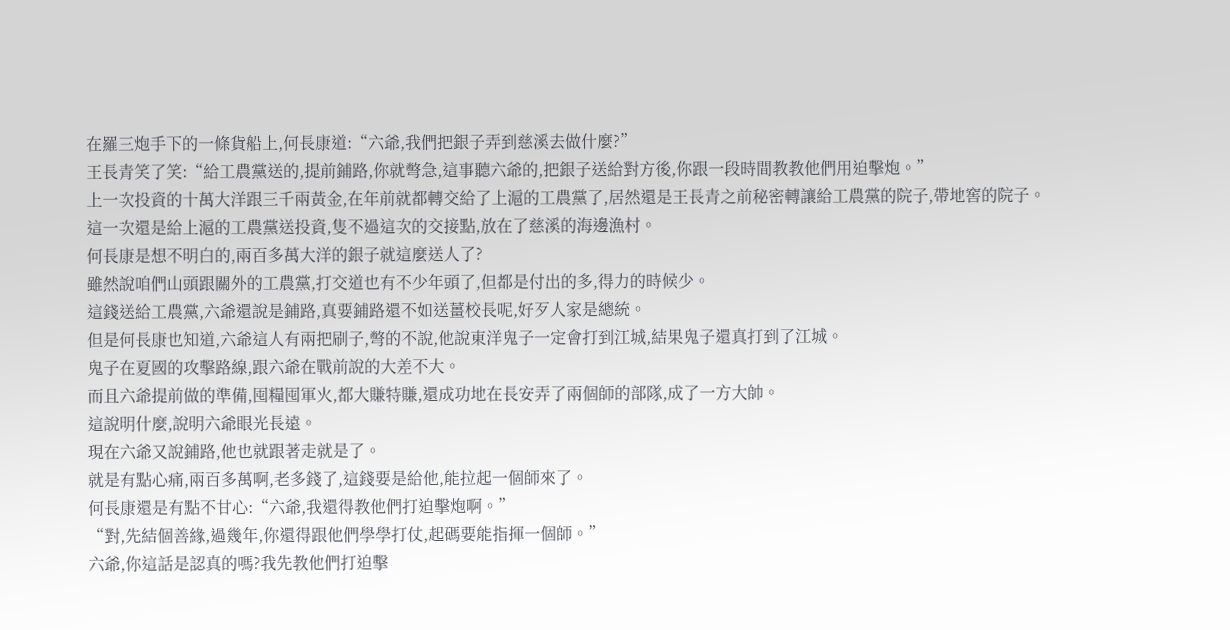在羅三炮手下的一條貨船上,何長康道:“六爺,我們把銀子弄到慈溪去做什麼?”
王長青笑了笑:“給工農黨送的,提前鋪路,你就彆急,這事聽六爺的,把銀子送給對方後,你跟一段時間教教他們用迫擊炮。”
上一次投資的十萬大洋跟三千兩黃金,在年前就都轉交給了上滬的工農黨了,居然還是王長青之前秘密轉讓給工農黨的院子,帶地窖的院子。
這一次還是給上滬的工農黨送投資,隻不過這次的交接點,放在了慈溪的海邊漁村。
何長康是想不明白的,兩百多萬大洋的銀子就這麼送人了?
雖然說咱們山頭跟關外的工農黨,打交道也有不少年頭了,但都是付出的多,得力的時候少。
這錢送給工農黨,六爺還說是鋪路,真要鋪路還不如送薑校長呢,好歹人家是總統。
但是何長康也知道,六爺這人有兩把刷子,彆的不說,他說東洋鬼子一定會打到江城,結果鬼子還真打到了江城。
鬼子在夏國的攻擊路線,跟六爺在戰前說的大差不大。
而且六爺提前做的準備,囤糧囤軍火,都大賺特賺,還成功地在長安弄了兩個師的部隊,成了一方大帥。
這說明什麼,說明六爺眼光長遠。
現在六爺又說鋪路,他也就跟著走就是了。
就是有點心痛,兩百多萬啊,老多錢了,這錢要是給他,能拉起一個師來了。
何長康還是有點不甘心:“六爺,我還得教他們打迫擊炮啊。”
“對,先結個善緣,過幾年,你還得跟他們學學打仗,起碼要能指揮一個師。”
六爺,你這話是認真的嗎?我先教他們打迫擊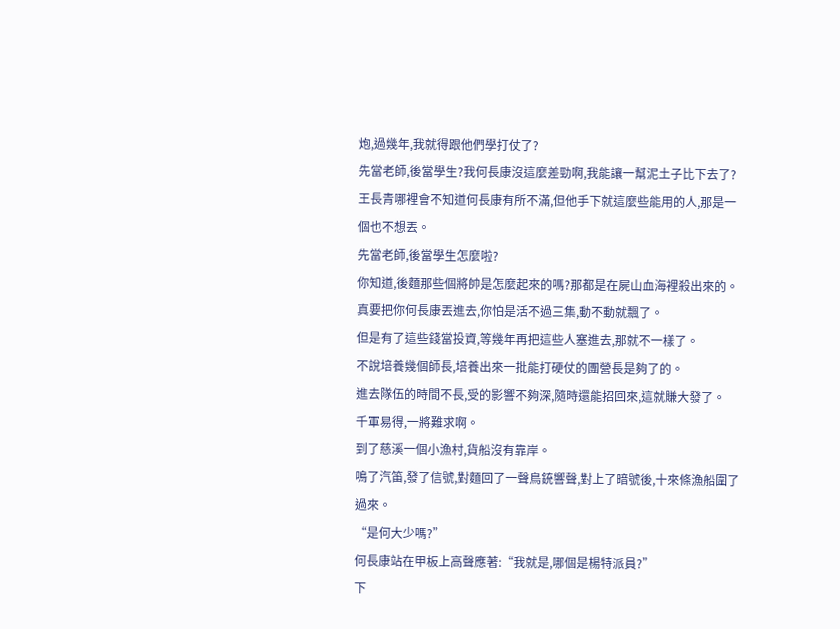炮,過幾年,我就得跟他們學打仗了?
先當老師,後當學生?我何長康沒這麼差勁啊,我能讓一幫泥土子比下去了?
王長青哪裡會不知道何長康有所不滿,但他手下就這麼些能用的人,那是一個也不想丟。
先當老師,後當學生怎麼啦?
你知道,後麵那些個將帥是怎麼起來的嗎?那都是在屍山血海裡殺出來的。
真要把你何長康丟進去,你怕是活不過三集,動不動就飄了。
但是有了這些錢當投資,等幾年再把這些人塞進去,那就不一樣了。
不說培養幾個師長,培養出來一批能打硬仗的團營長是夠了的。
進去隊伍的時間不長,受的影響不夠深,隨時還能招回來,這就賺大發了。
千軍易得,一將難求啊。
到了慈溪一個小漁村,貨船沒有靠岸。
鳴了汽笛,發了信號,對麵回了一聲鳥銃響聲,對上了暗號後,十來條漁船圍了過來。
“是何大少嗎?”
何長康站在甲板上高聲應著:“我就是,哪個是楊特派員?”
下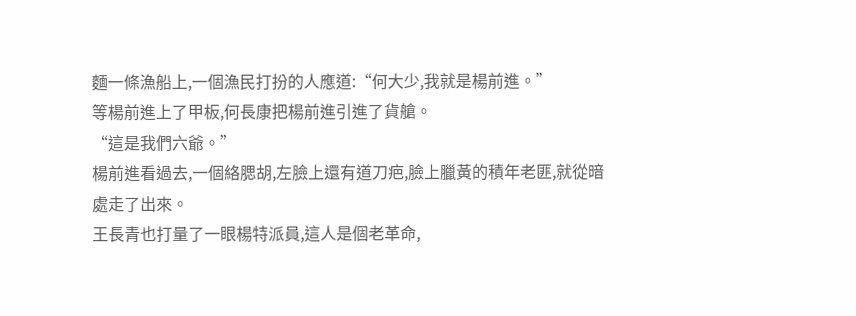麵一條漁船上,一個漁民打扮的人應道:“何大少,我就是楊前進。”
等楊前進上了甲板,何長康把楊前進引進了貨艙。
“這是我們六爺。”
楊前進看過去,一個絡腮胡,左臉上還有道刀疤,臉上臘黃的積年老匪,就從暗處走了出來。
王長青也打量了一眼楊特派員,這人是個老革命,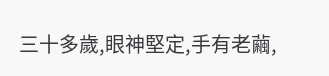三十多歲,眼神堅定,手有老繭,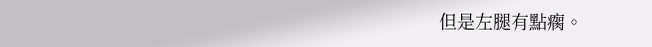但是左腿有點瘸。